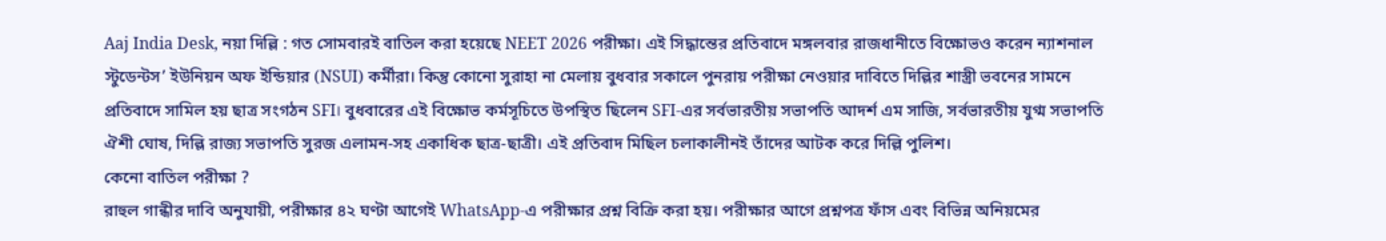Aaj India Desk, নয়া দিল্লি : গত সোমবারই বাতিল করা হয়েছে NEET 2026 পরীক্ষা। এই সিদ্ধান্তের প্রতিবাদে মঙ্গলবার রাজধানীতে বিক্ষোভও করেন ন্যাশনাল স্টুডেন্টস’ ইউনিয়ন অফ ইন্ডিয়ার (NSUI) কর্মীরা। কিন্তু কোনো সুরাহা না মেলায় বুধবার সকালে পুনরায় পরীক্ষা নেওয়ার দাবিতে দিল্লির শাস্ত্রী ভবনের সামনে প্রতিবাদে সামিল হয় ছাত্র সংগঠন SFI। বুধবারের এই বিক্ষোভ কর্মসূচিতে উপস্থিত ছিলেন SFI-এর সর্বভারতীয় সভাপতি আদর্শ এম সাজি, সর্বভারতীয় যুগ্ম সভাপতি ঐশী ঘোষ, দিল্লি রাজ্য সভাপতি সুরজ এলামন-সহ একাধিক ছাত্র-ছাত্রী। এই প্রতিবাদ মিছিল চলাকালীনই তাঁদের আটক করে দিল্লি পুলিশ।
কেনো বাতিল পরীক্ষা ?
রাহুল গান্ধীর দাবি অনুযায়ী, পরীক্ষার ৪২ ঘণ্টা আগেই WhatsApp-এ পরীক্ষার প্রশ্ন বিক্রি করা হয়। পরীক্ষার আগে প্রশ্নপত্র ফাঁস এবং বিভিন্ন অনিয়মের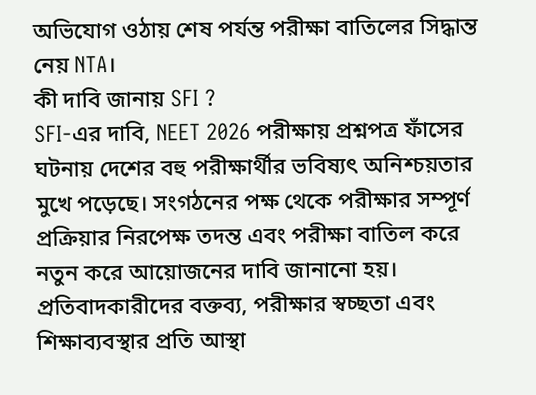অভিযোগ ওঠায় শেষ পর্যন্ত পরীক্ষা বাতিলের সিদ্ধান্ত নেয় NTA।
কী দাবি জানায় SFI ?
SFI-এর দাবি, NEET 2026 পরীক্ষায় প্রশ্নপত্র ফাঁসের ঘটনায় দেশের বহু পরীক্ষার্থীর ভবিষ্যৎ অনিশ্চয়তার মুখে পড়েছে। সংগঠনের পক্ষ থেকে পরীক্ষার সম্পূর্ণ প্রক্রিয়ার নিরপেক্ষ তদন্ত এবং পরীক্ষা বাতিল করে নতুন করে আয়োজনের দাবি জানানো হয়। প্রতিবাদকারীদের বক্তব্য, পরীক্ষার স্বচ্ছতা এবং শিক্ষাব্যবস্থার প্রতি আস্থা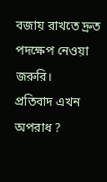বজায় রাখতে দ্রুত পদক্ষেপ নেওয়া জরুরি।
প্রতিবাদ এখন অপরাধ ?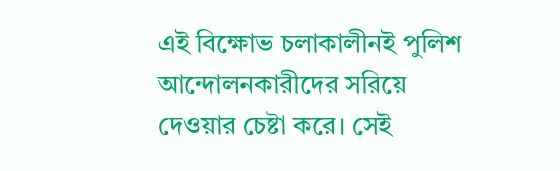এই বিক্ষোভ চলাকালীনই পুলিশ আন্দোলনকারীদের সরিয়ে দেওয়ার চেষ্টা করে। সেই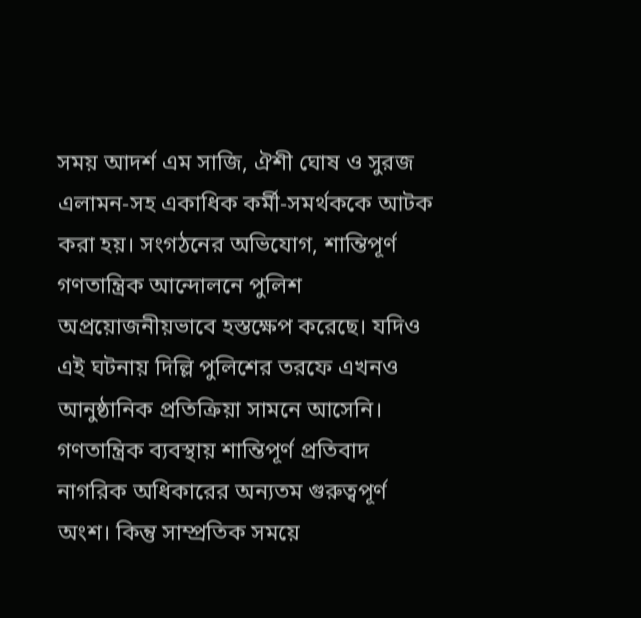সময় আদর্শ এম সাজি, ঐশী ঘোষ ও সুরজ এলামন-সহ একাধিক কর্মী-সমর্থককে আটক করা হয়। সংগঠনের অভিযোগ, শান্তিপূর্ণ গণতান্ত্রিক আন্দোলনে পুলিশ অপ্রয়োজনীয়ভাবে হস্তক্ষেপ করেছে। যদিও এই ঘটনায় দিল্লি পুলিশের তরফে এখনও আনুষ্ঠানিক প্রতিক্রিয়া সামনে আসেনি।
গণতান্ত্রিক ব্যবস্থায় শান্তিপূর্ণ প্রতিবাদ নাগরিক অধিকারের অন্যতম গুরুত্বপূর্ণ অংশ। কিন্তু সাম্প্রতিক সময়ে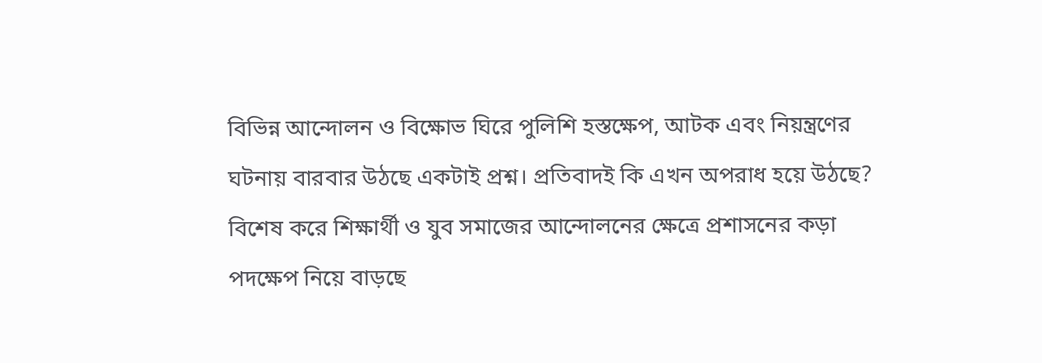বিভিন্ন আন্দোলন ও বিক্ষোভ ঘিরে পুলিশি হস্তক্ষেপ, আটক এবং নিয়ন্ত্রণের ঘটনায় বারবার উঠছে একটাই প্রশ্ন। প্রতিবাদই কি এখন অপরাধ হয়ে উঠছে? বিশেষ করে শিক্ষার্থী ও যুব সমাজের আন্দোলনের ক্ষেত্রে প্রশাসনের কড়া পদক্ষেপ নিয়ে বাড়ছে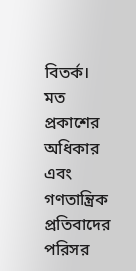বিতর্ক। মত প্রকাশের অধিকার এবং গণতান্ত্রিক প্রতিবাদের পরিসর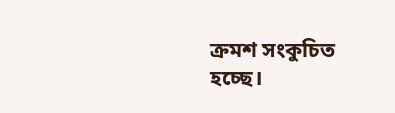ক্রমশ সংকুচিত হচ্ছে।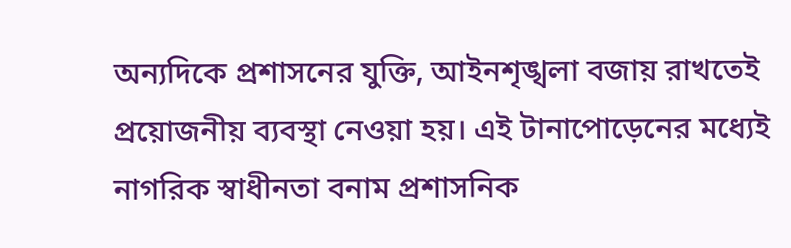অন্যদিকে প্রশাসনের যুক্তি, আইনশৃঙ্খলা বজায় রাখতেই প্রয়োজনীয় ব্যবস্থা নেওয়া হয়। এই টানাপোড়েনের মধ্যেই নাগরিক স্বাধীনতা বনাম প্রশাসনিক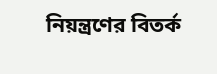নিয়ন্ত্রণের বিতর্ক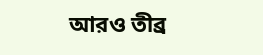আরও তীব্র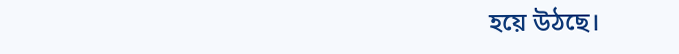হয়ে উঠছে।